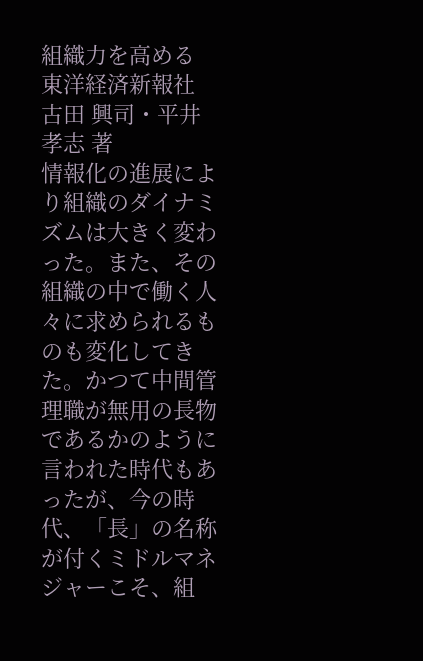組織力を高める
東洋経済新報社
古田 興司・平井 孝志 著
情報化の進展により組織のダイナミズムは大きく変わった。また、その組織の中で働く人々に求められるものも変化してきた。かつて中間管理職が無用の長物であるかのように言われた時代もあったが、今の時代、「長」の名称が付くミドルマネジャーこそ、組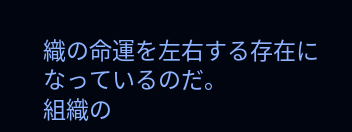織の命運を左右する存在になっているのだ。
組織の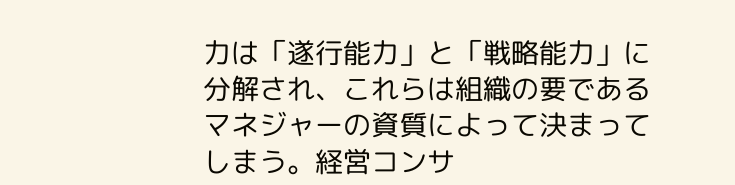力は「遂行能力」と「戦略能力」に分解され、これらは組織の要であるマネジャーの資質によって決まってしまう。経営コンサ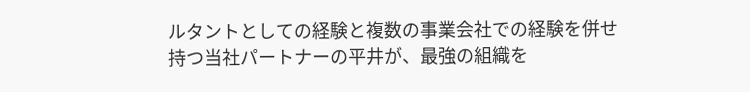ルタントとしての経験と複数の事業会社での経験を併せ持つ当社パートナーの平井が、最強の組織を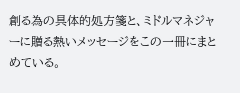創る為の具体的処方箋と、ミドルマネジャーに贈る熱いメッセージをこの一冊にまとめている。